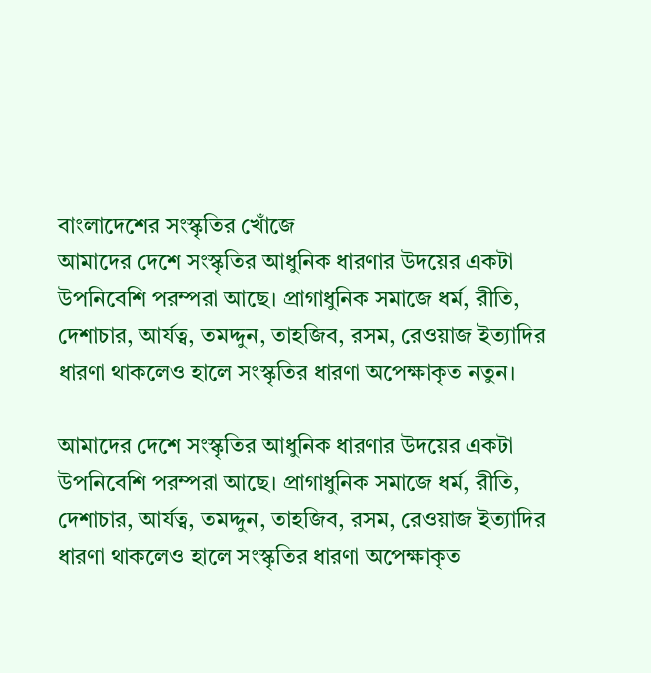বাংলাদেশের সংস্কৃতির খোঁজে
আমাদের দেশে সংস্কৃতির আধুনিক ধারণার উদয়ের একটা উপনিবেশি পরম্পরা আছে। প্রাগাধুনিক সমাজে ধর্ম, রীতি, দেশাচার, আর্যত্ব, তমদ্দুন, তাহজিব, রসম, রেওয়াজ ইত্যাদির ধারণা থাকলেও হালে সংস্কৃতির ধারণা অপেক্ষাকৃত নতুন।

আমাদের দেশে সংস্কৃতির আধুনিক ধারণার উদয়ের একটা উপনিবেশি পরম্পরা আছে। প্রাগাধুনিক সমাজে ধর্ম, রীতি, দেশাচার, আর্যত্ব, তমদ্দুন, তাহজিব, রসম, রেওয়াজ ইত্যাদির ধারণা থাকলেও হালে সংস্কৃতির ধারণা অপেক্ষাকৃত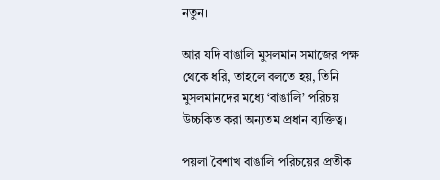নতুন।

আর যদি বাঙালি মুসলমান সমাজের পক্ষ থেকে ধরি, তাহলে বলতে হয়, তিনি মুসলমানদের মধ্যে ‘বাঙালি’ পরিচয় উচ্চকিত করা অন্যতম প্রধান ব্যক্তিত্ব।

পয়লা বৈশাখ বাঙালি পরিচয়ের প্রতীক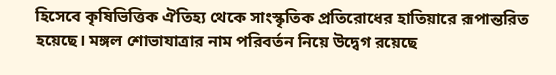হিসেবে কৃষিভিত্তিক ঐতিহ্য থেকে সাংস্কৃতিক প্রতিরোধের হাতিয়ারে রূপান্তরিত হয়েছে। মঙ্গল শোভাযাত্রার নাম পরিবর্তন নিয়ে উদ্বেগ রয়েছে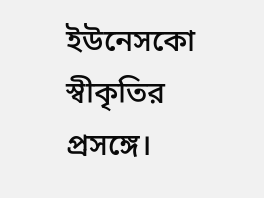ইউনেসকো স্বীকৃতির প্রসঙ্গে।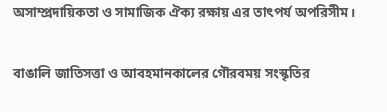অসাম্প্রদায়িকতা ও সামাজিক ঐক্য রক্ষায় এর তাৎপর্য অপরিসীম।

বাঙালি জাতিসত্তা ও আবহমানকালের গৌরবময় সংস্কৃতির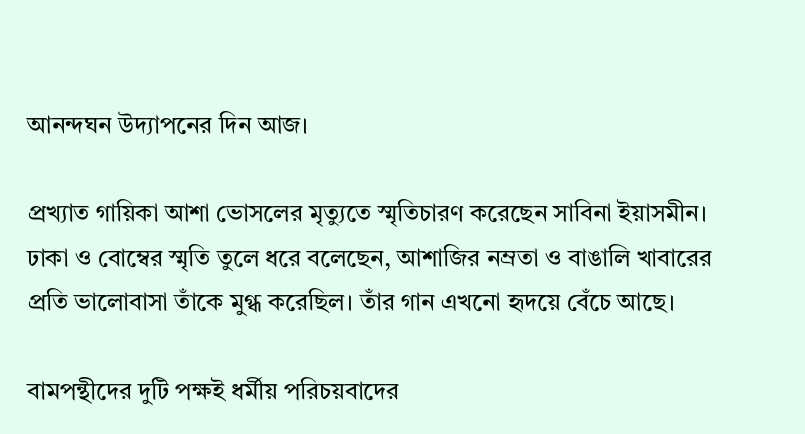আনন্দঘন উদ্যাপনের দিন আজ।

প্রখ্যাত গায়িকা আশা ভোসলের মৃত্যুতে স্মৃতিচারণ করেছেন সাবিনা ইয়াসমীন। ঢাকা ও বোম্বের স্মৃতি তুলে ধরে বলেছেন, আশাজির নম্রতা ও বাঙালি খাবারের প্রতি ভালোবাসা তাঁকে মুগ্ধ করেছিল। তাঁর গান এখনো হৃদয়ে বেঁচে আছে।

বামপন্থীদের দুটি পক্ষই ধর্মীয় পরিচয়বাদের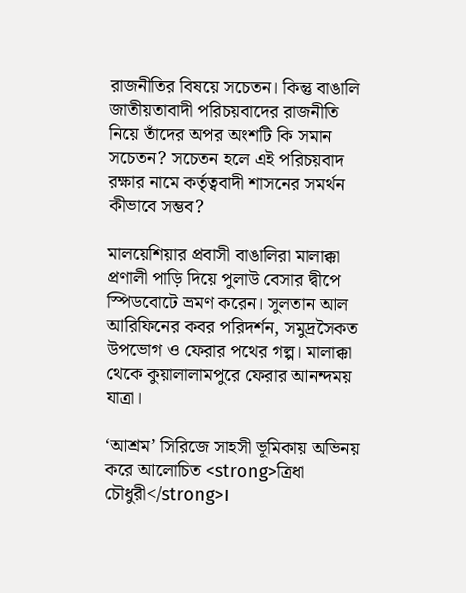রাজনীতির বিষয়ে সচেতন। কিন্তু বাঙালি জাতীয়তাবাদী পরিচয়বাদের রাজনীতি নিয়ে তাঁদের অপর অংশটি কি সমান সচেতন? সচেতন হলে এই পরিচয়বাদ রক্ষার নামে কর্তৃত্ববাদী শাসনের সমর্থন কীভাবে সম্ভব?

মালয়েশিয়ার প্রবাসী বাঙালিরা মালাক্কা প্রণালী পাড়ি দিয়ে পুলাউ বেসার দ্বীপে স্পিডবোটে ভ্রমণ করেন। সুলতান আল আরিফিনের কবর পরিদর্শন, সমুদ্রসৈকত উপভোগ ও ফেরার পথের গল্প। মালাক্কা থেকে কুয়ালালামপুরে ফেরার আনন্দময় যাত্রা।

‘আশ্রম’ সিরিজে সাহসী ভূমিকায় অভিনয় করে আলোচিত <strong>ত্রিধা চৌধুরী</strong>।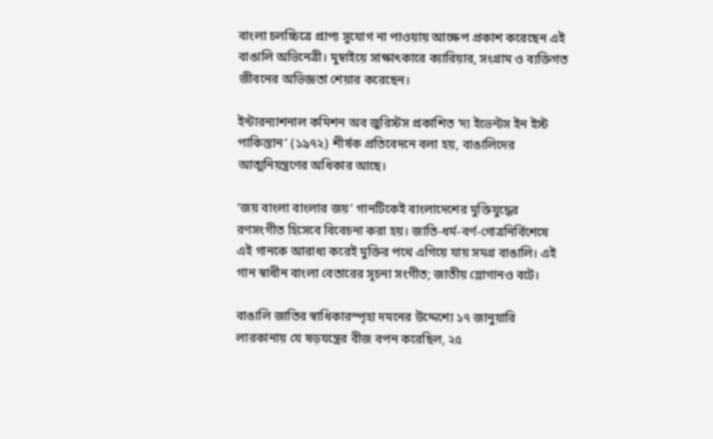বাংলা চলচ্চিত্রে প্রাপ্য সুযোগ না পাওয়ায় আক্ষেপ প্রকাশ করেছেন এই বাঙালি অভিনেত্রী। মুম্বাইয়ে সাক্ষাৎকারে ক্যারিয়ার, সংগ্রাম ও ব্যক্তিগত জীবনের অভিজ্ঞতা শেয়ার করেছেন।

ইন্টারন্যাশনাল কমিশন অব জুরিস্টস প্রকাশিত ‘দ্য ইভেন্টস ইন ইস্ট পাকিস্তান’ (১৯৭২) শীর্ষক প্রতিবেদনে বলা হয়, বাঙালিদের আত্মনিয়ন্ত্রণের অধিকার আছে।

‘জয় বাংলা বাংলার জয়’ গানটিকেই বাংলাদেশের মুক্তিযুদ্ধের রণসংগীত হিসেবে বিবেচনা করা হয়। জাতি-ধর্ম-বর্ণ-গোত্রনির্বিশেষে এই গানকে আরাধ্য করেই মুক্তির পথে এগিয়ে যায় সমগ্র বাঙালি। এই গান স্বাধীন বাংলা বেতারের সূচনা সংগীত; জাতীয় স্লোগানও বটে।

বাঙালি জাতির স্বাধিকারস্পৃহা দমনের উদ্দেশ্যে ১৭ জানুয়ারি লারকানায় যে ষড়যন্ত্রের বীজ বপন করেছিল, ২৫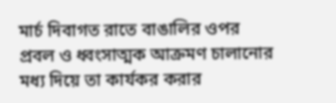মার্চ দিবাগত রাতে বাঙালির ওপর প্রবল ও ধ্বংসাত্মক আক্রমণ চালানোর মধ্য দিয়ে তা কার্যকর করার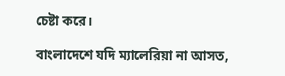চেষ্টা করে।

বাংলাদেশে যদি ম্যালেরিয়া না আসত,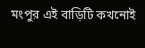মংপুর এই বাড়িটি কখনোই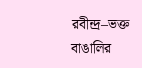রবীন্দ্র–ভক্ত বাঙালির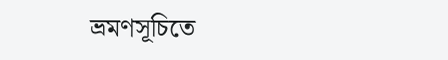ভ্রমণসূচিতে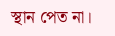স্থান পেত না।